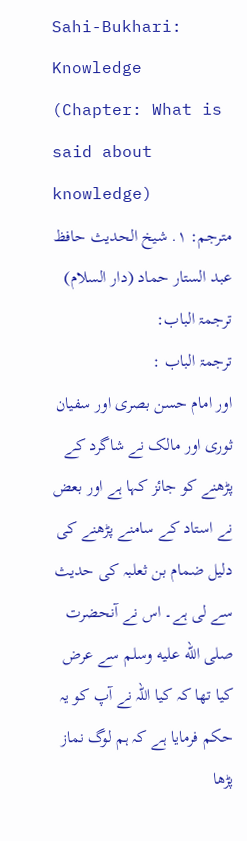Sahi-Bukhari:
Knowledge
(Chapter: What is said about knowledge)
مترجم: ١. شیخ الحدیث حافظ عبد الستار حماد (دار السلام)
ترجمۃ الباب:
ترجمۃ الباب :
اور امام حسن بصری اور سفیان ثوری اور مالک نے شاگرد کے پڑھنے کو جائز کہا ہے اور بعض نے استاد کے سامنے پڑھنے کی دلیل ضمام بن ثعلبہ کی حدیث سے لی ہے۔ اس نے آنحضرت صلى الله عليه وسلم سے عرض کیا تھا کہ کیا اللہ نے آپ کو یہ حکم فرمایا ہے کہ ہم لوگ نماز پڑھا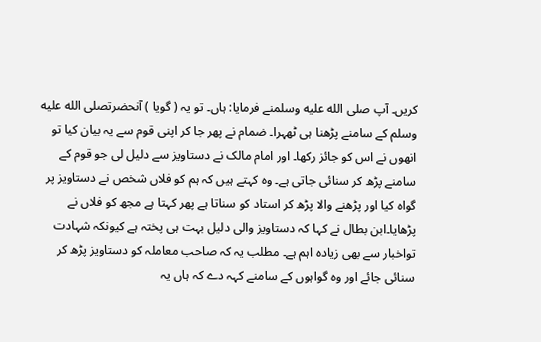کریں۔ آپ صلى الله عليه وسلمنے فرمایا: ہاں۔ تو یہ ( گویا ) آنحضرتصلى الله عليه وسلم کے سامنے پڑھنا ہی ٹھہرا۔ ضمام نے پھر جا کر اپنی قوم سے یہ بیان کیا تو انھوں نے اس کو جائز رکھا۔ اور امام مالک نے دستاویز سے دلیل لی جو قوم کے سامنے پڑھ کر سنائی جاتی ہے۔ وہ کہتے ہیں کہ ہم کو فلاں شخص نے دستاویز پر گواہ کیا اور پڑھنے والا پڑھ کر استاد کو سناتا ہے پھر کہتا ہے مجھ کو فلاں نے پڑھایا۔ابن بطال نے کہا کہ دستاویز والی دلیل بہت ہی پختہ ہے کیونکہ شہادت تواخبار سے بھی زیادہ اہم ہے۔ مطلب یہ کہ صاحب معاملہ کو دستاویز پڑھ کر سنائی جائے اور وہ گواہوں کے سامنے کہہ دے کہ ہاں یہ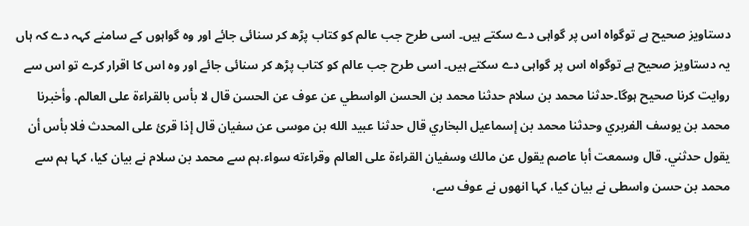دستاویز صحیح ہے توگواہ اس پر گواہی دے سکتے ہیں۔ اسی طرح جب عالم کو کتاب پڑھ کر سنائی جائے اور وہ گواہوں کے سامنے کہہ دے کہ ہاں یہ دستاویز صحیح ہے توگواہ اس پر گواہی دے سکتے ہیں۔ اسی طرح جب عالم کو کتاب پڑھ کر سنائی جائے اور وہ اس کا اقرار کرے تو اس سے روایت کرنا صحیح ہوگا۔حدثنا محمد بن سلام حدثنا محمد بن الحسن الواسطي عن عوف عن الحسن قال لا بأس بالقراءة على العالم. وأخبرنا محمد بن يوسف الفربري وحدثنا محمد بن إسماعيل البخاري قال حدثنا عبيد الله بن موسى عن سفيان قال إذا قرئ على المحدث فلا بأس أن يقول حدثني. قال وسمعت أبا عاصم يقول عن مالك وسفيان القراءة على العالم وقراءته سواء.ہم سے محمد بن سلام نے بیان کیا، کہا ہم سے محمد بن حسن واسطی نے بیان کیا، کہا انھوں نے عوف سے،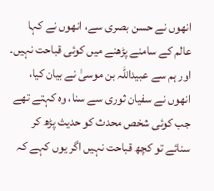انھوں نے حسن بصری سے، انھوں نے کہا عالم کے سامنے پڑھنے میں کوئی قباحت نہیں۔ اور ہم سے عبیداللہ بن موسیٰ نے بیان کیا، انھوں نے سفیان ثوری سے سنا، وہ کہتے تھے جب کوئی شخص محدث کو حدیث پڑھ کر سنائے تو کچھ قباحت نہیں اگر یوں کہے کہ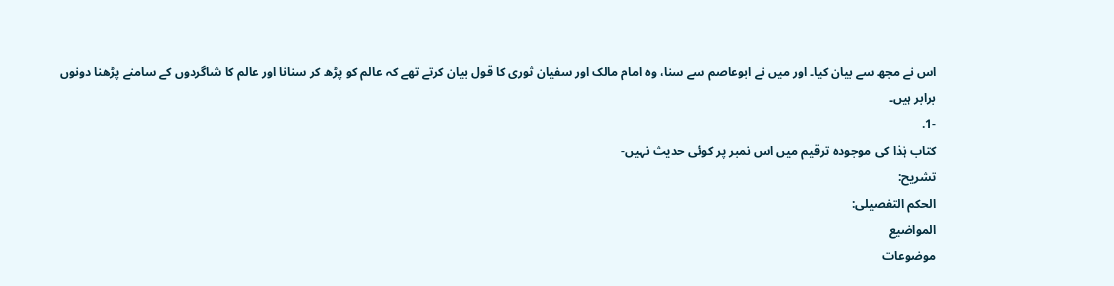اس نے مجھ سے بیان کیا۔ اور میں نے ابوعاصم سے سنا، وہ امام مالک اور سفیان ثوری کا قول بیان کرتے تھے کہ عالم کو پڑھ کر سنانا اور عالم کا شاگردوں کے سامنے پڑھنا دونوں برابر ہیں۔
-1.
کتاب ہٰذا کی موجودہ ترقیم میں اس نمبر پر کوئی حدیث نہیں-
تشریح:
الحکم التفصیلی:
المواضيع
موضوعات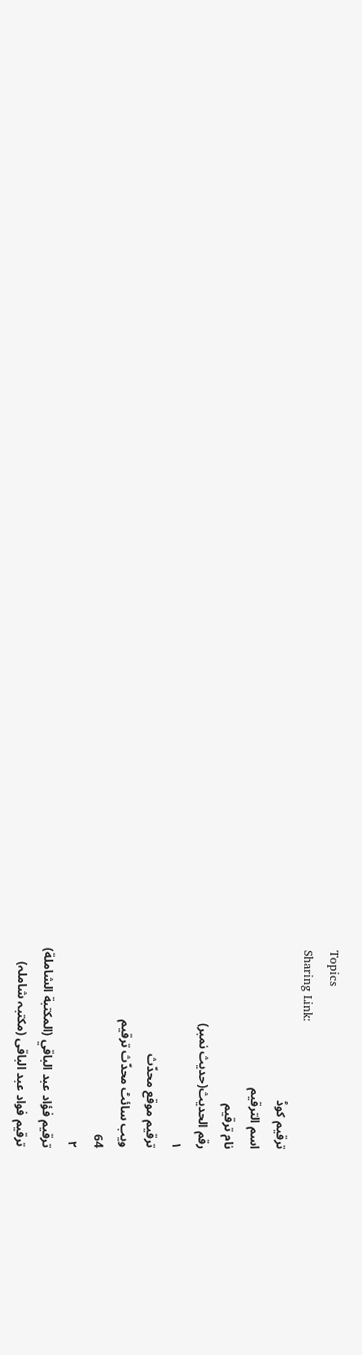Topics
Sharing Link:
ترقیم کوڈ
اسم الترقيم
نام ترقیم
رقم الحديث(حدیث نمبر)
١
ترقيم موقع محدّث
ویب سائٹ محدّث ترقیم
64
٢
ترقيم فؤاد عبد الباقي (المكتبة الشاملة)
ترقیم فواد عبد الباقی (مکتبہ شاملہ)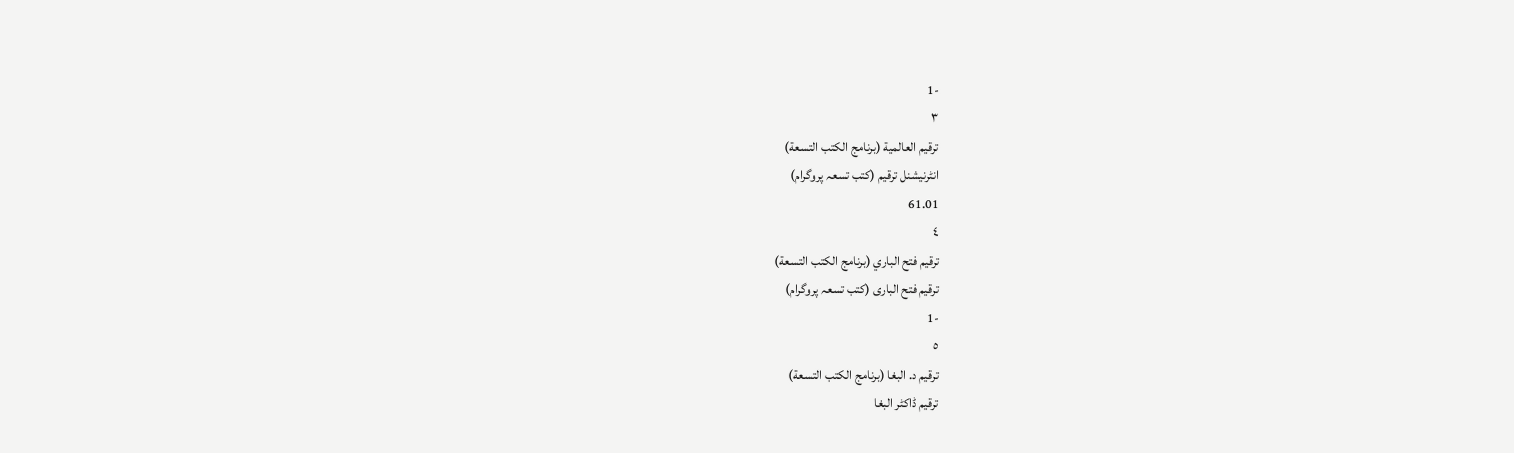-1
٣
ترقيم العالمية (برنامج الكتب التسعة)
انٹرنیشنل ترقیم (کتب تسعہ پروگرام)
61.01
٤
ترقيم فتح الباري (برنامج الكتب التسعة)
ترقیم فتح الباری (کتب تسعہ پروگرام)
-1
٥
ترقيم د. البغا (برنامج الكتب التسعة)
ترقیم ڈاکٹر البغا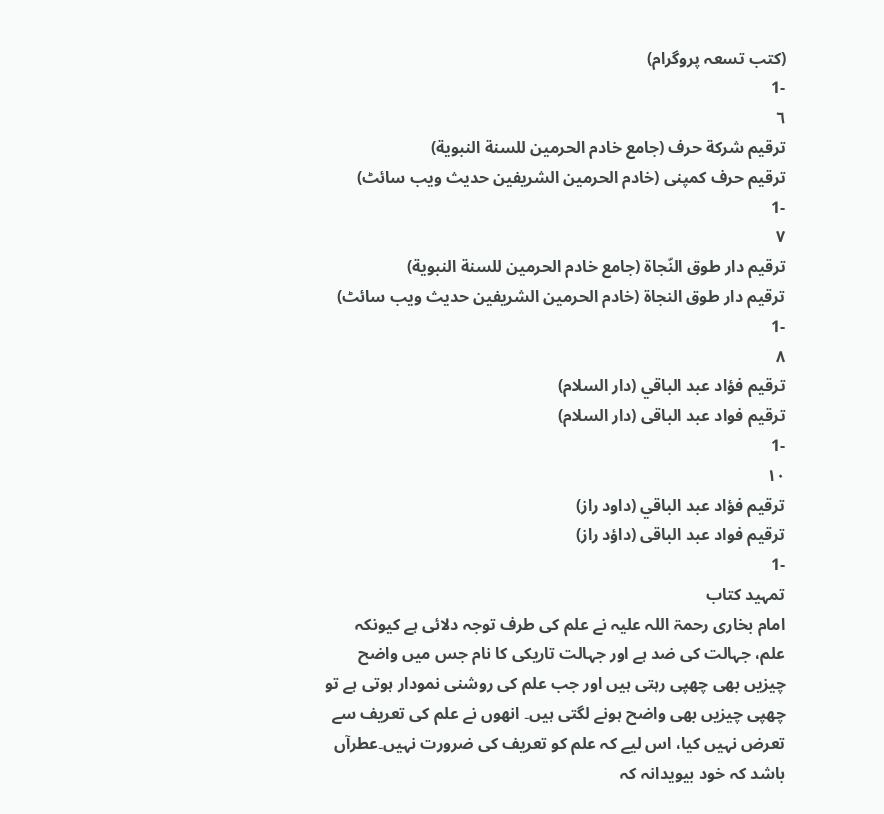(کتب تسعہ پروگرام)
-1
٦
ترقيم شرکة حرف (جامع خادم الحرمين للسنة النبوية)
ترقیم حرف کمپنی (خادم الحرمین الشریفین حدیث ویب سائٹ)
-1
٧
ترقيم دار طوق النّجاة (جامع خادم الحرمين للسنة النبوية)
ترقیم دار طوق النجاۃ (خادم الحرمین الشریفین حدیث ویب سائٹ)
-1
٨
ترقيم فؤاد عبد الباقي (دار السلام)
ترقیم فواد عبد الباقی (دار السلام)
-1
١٠
ترقيم فؤاد عبد الباقي (داود راز)
ترقیم فواد عبد الباقی (داؤد راز)
-1
تمہید کتاب
امام بخاری رحمۃ اللہ علیہ نے علم کی طرف توجہ دلائی ہے کیونکہ علم، جہالت کی ضد ہے اور جہالت تاریکی کا نام جس میں واضح چیزیں بھی چھپی رہتی ہیں اور جب علم کی روشنی نمودار ہوتی ہے تو چھپی چیزیں بھی واضح ہونے لگتی ہیں۔ انھوں نے علم کی تعریف سے تعرض نہیں کیا، اس لیے کہ علم کو تعریف کی ضرورت نہیں۔عطرآں باشد کہ خود بیویدانہ کہ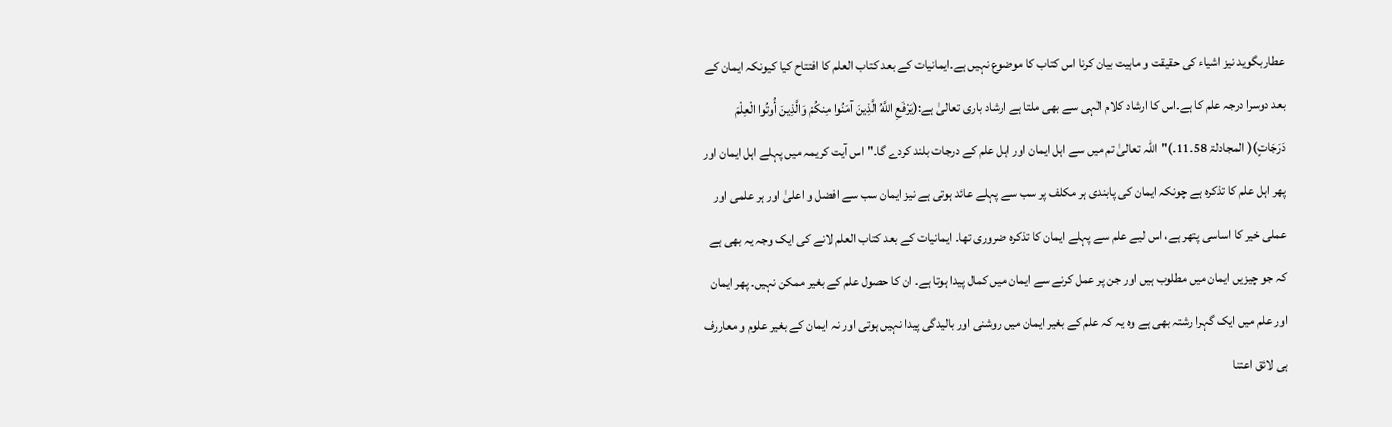عطاربگوید نیز اشیاء کی حقیقت و ماہیت بیان کرنا اس کتاب کا موضوع نہیں ہے۔ایمانیات کے بعد کتاب العلم کا افتتاح کیا کیونکہ ایمان کے بعد دوسرا درجہ علم کا ہے۔اس کا ارشاد کلام الٰہی سے بھی ملتا ہے ارشاد باری تعالیٰ ہے:(يَرْفَعِ اللَّهُ الَّذِينَ آمَنُوا مِنكُمْ وَالَّذِينَ أُوتُوا الْعِلْمَ دَرَجَاتٍ)( المجادلۃ 58۔11۔)"اللہ تعالیٰ تم میں سے اہل ایمان اور اہل علم کے درجات بلند کردے گا۔"اس آیت کریمہ میں پہلے اہل ایمان اور پھر اہل علم کا تذکرہ ہے چونکہ ایمان کی پابندی ہر مکلف پر سب سے پہلے عائد ہوتی ہے نیز ایمان سب سے افضل و اعلیٰ اور ہر علمی اور عملی خیر کا اساسی پتھر ہے، اس لیے علم سے پہلے ایمان کا تذکرہ ضروری تھا۔ ایمانیات کے بعد کتاب العلم لانے کی ایک وجہ یہ بھی ہے کہ جو چیزیں ایمان میں مطلوب ہیں اور جن پر عمل کرنے سے ایمان میں کمال پیدا ہوتا ہے۔ ان کا حصول علم کے بغیر ممکن نہیں۔ پھر ایمان اور علم میں ایک گہرا رشتہ بھی ہے وہ یہ کہ علم کے بغیر ایمان میں روشنی اور بالیدگی پیدا نہیں ہوتی اور نہ ایمان کے بغیر علوم و معاررف ہی لائق اعتنا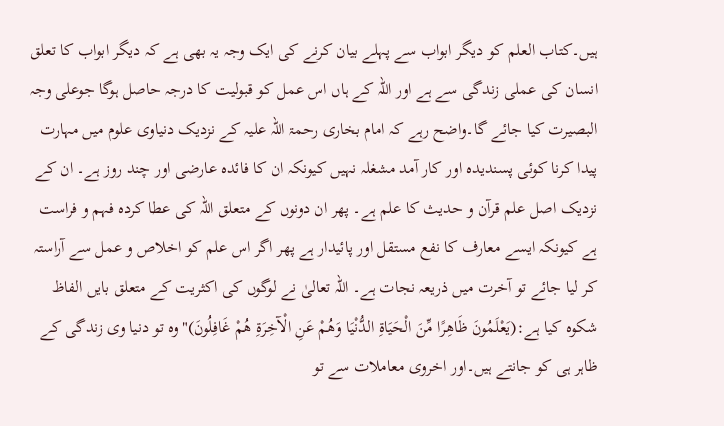ہیں۔کتاب العلم کو دیگر ابواب سے پہلے بیان کرنے کی ایک وجہ یہ بھی ہے کہ دیگر ابواب کا تعلق انسان کی عملی زندگی سے ہے اور اللہ کے ہاں اس عمل کو قبولیت کا درجہ حاصل ہوگا جوعلی وجہ البصیرت کیا جائے گا۔واضح رہے کہ امام بخاری رحمۃ اللہ علیہ کے نزدیک دنیاوی علوم میں مہارت پیدا کرنا کوئی پسندیدہ اور کار آمد مشغلہ نہیں کیونکہ ان کا فائدہ عارضی اور چند روز ہے۔ ان کے نزدیک اصل علم قرآن و حدیث کا علم ہے۔ پھر ان دونوں کے متعلق اللہ کی عطا کردہ فہم و فراست ہے کیونکہ ایسے معارف کا نفع مستقل اور پائیدار ہے پھر اگر اس علم کو اخلاص و عمل سے آراستہ کر لیا جائے تو آخرت میں ذریعہ نجات ہے۔ اللہ تعالیٰ نے لوگوں کی اکثریت کے متعلق بایں الفاظ شکوہ کیا ہے:(يَعْلَمُونَ ظَاهِرًا مِّنَ الْحَيَاةِ الدُّنْيَا وَهُمْ عَنِ الْآخِرَةِ هُمْ غَافِلُونَ)"وہ تو دنیا وی زندگی کے ظاہر ہی کو جانتے ہیں۔اور اخروی معاملات سے تو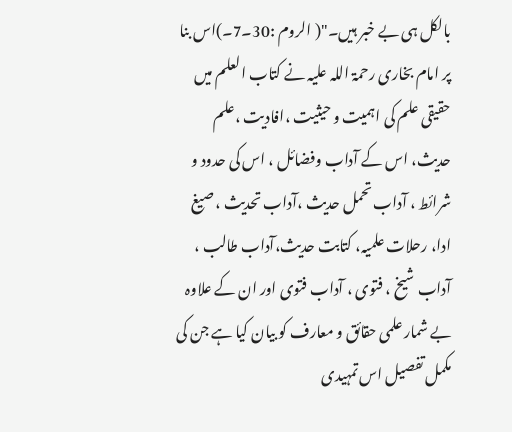بالکل ہی بے خبر ہیں۔"( الروم :30۔7۔)اس بنا پر امام بخاری رحمۃ اللہ علیہ نے کتاب العلم میں حقیقی علم کی اہمیت و حیثیت ،افادیت ،علم حدیث، اس کے آداب وفضائل ، اس کی حدود و شرائط ، آداب تحمل حدیث ،آداب تحدیث ، صیغ ادا، رحلات علمیہ، کتابت حدیث،آداب طالب ، آداب شیخ ، فتوی ، آداب فتوی اور ان کے علاوہ بے شمار علمی حقائق و معارف کو بیان کیا ہے جن کی مکمل تفصیل اس تمہیدی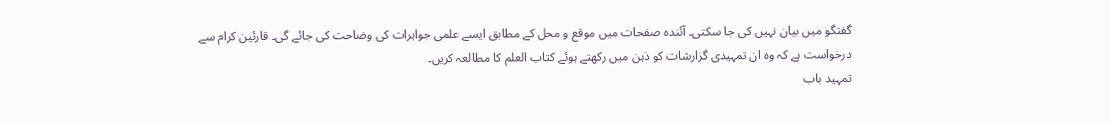گفتگو میں بیان نہیں کی جا سکتی۔ آئندہ صفحات میں موقع و محل کے مطابق ایسے علمی جواہرات کی وضاحت کی جائے گی۔ قارئین کرام سے درخواست ہے کہ وہ ان تمہیدی گزارشات کو ذہن میں رکھتے ہوئے کتاب العلم کا مطالعہ کریں۔
تمہید باب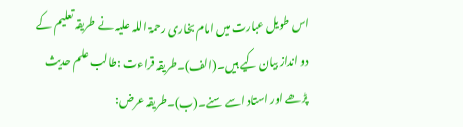اس طویل عبارت میں امام بخاری رحمۃ اللہ علیہ نے طریقہ تعلیم کے دو انداز بیان کیے ہیں۔(الف)۔طریقہ قراءت :طالب علم حدیث پڑھے اور استاد اسے سنے۔(ب)۔طریقہ عرض: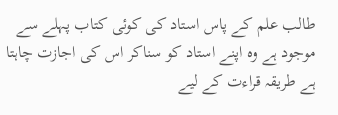طالب علم کے پاس استاد کی کوئی کتاب پہلے سے موجود ہے وہ اپنے استاد کو سناکر اس کی اجازت چاہتا ہے طریقہ قراءت کے لیے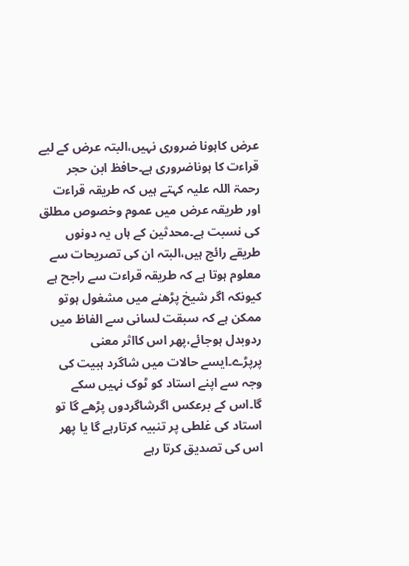عرض کاہونا ضروری نہیں،البتہ عرض کے لیے قراءت کا ہوناضروری ہے۔حافظ ابن حجر رحمۃ اللہ علیہ کہتے ہیں کہ طریقہ قراءت اور طریقہ عرض میں عموم وخصوص مطلق کی نسبت ہے۔محدثین کے ہاں یہ دونوں طریقے رائج ہیں،البتہ ان کی تصریحات سے معلوم ہوتا ہے کہ طریقہ قراءت سے راجح ہے کیونکہ اگر شیخ پڑھنے میں مشغول ہوتو ممکن ہے کہ سبقت لسانی سے الفاظ میں ردوبدل ہوجائے،پھر اس کااثر معنی پرپڑے۔ایسے حالات میں شاگرد ہبیت کی وجہ سے اپنے استاد کو ٹوک نہیں سکے گا۔اس کے برعکس اگرشاگردوں پڑھے گا تو استاد کی غلطی پر تنبیہ کرتارہے گا یا پھر اس کی تصدیق کرتا رہے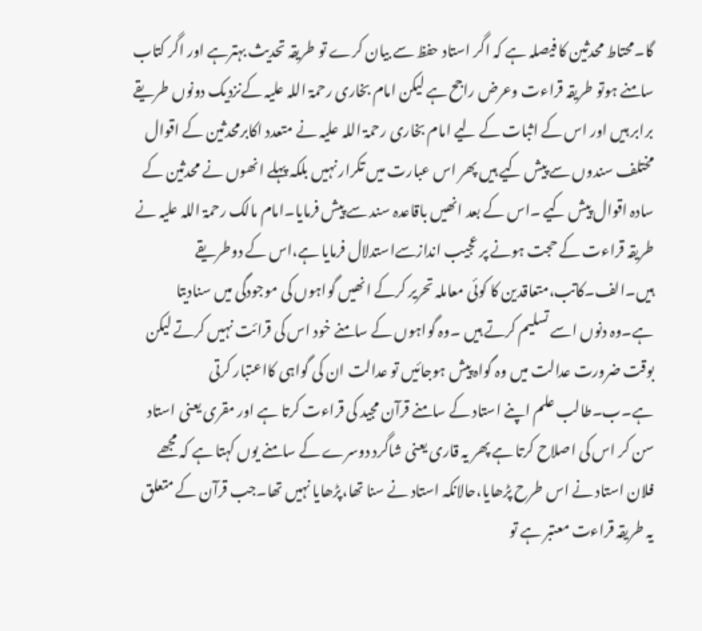گا۔محتاط محدثین کا فیصلہ ہے کہ اگر استاد حفظ سے بیان کرے تو طریقہ تحدیث بہترہے اور اگر کتاب سامنے ہوتو طریقہ قراءت وعرض راجح ہے لیکن امام بخاری رحمۃ اللہ علیہ کےنزدیک دونوں طریقے برابر ہیں اور اس کے اثبات کے لیے امام بخاری رحمۃ اللہ علیہ نے متعدد اکابرمحدثین کے اقوال مختلف سندوں سے پیش کیے ہیں پھر اس عبارت میں تکرار نہیں بلکہ پہلے انھوں نے محدثین کے سادہ اقوال پیش کیے ۔اس کے بعد انھیں باقاعدہ سند سے پیش فرمایا۔امام مالک رحمۃ اللہ علیہ نے طریقہ قراءت کے حجت ہونے پر عجیب اندازسےاستدلال فرمایا ہے،اس کے دوطریقے ہیں۔الف۔کاتب،متعاقدین کا کوئی معاملہ تحریر کرکے انھیں گواہوں کی موجودگی میں سنادیتا ہے۔وہ دنوں اسے تسلیم کرتے ہیں ۔وہ گواہوں کے سامنے خود اس کی قرائت نہیں کرتے لیکن بوقت ضرورت عدالت میں وہ گواہ پیش ہوجائیں تو عدالت ان کی گواہی کااعتبار کرتی ہے۔ب۔طالب علم اپنے استاد کے سامنے قرآن مجید کی قراءت کرتا ہے اور مقری یعنی استاد سن کر اس کی اصلاح کرتا ہے پھر یہ قاری یعنی شاگرد دوسرے کے سامنے یوں کہتا ہے کہ مجھے فلان استاد نے اس طرح پڑھایا،حالانکہ استاد نے سنا تھا،پڑھایا نہیں تھا۔جب قرآن کے متعلق یہ طریقہ قراءت معتبر ہے تو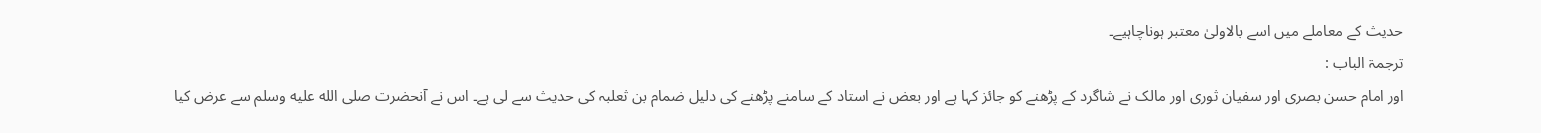حدیث کے معاملے میں اسے بالاولیٰ معتبر ہوناچاہیے۔
ترجمۃ الباب :
اور امام حسن بصری اور سفیان ثوری اور مالک نے شاگرد کے پڑھنے کو جائز کہا ہے اور بعض نے استاد کے سامنے پڑھنے کی دلیل ضمام بن ثعلبہ کی حدیث سے لی ہے۔ اس نے آنحضرت صلى الله عليه وسلم سے عرض کیا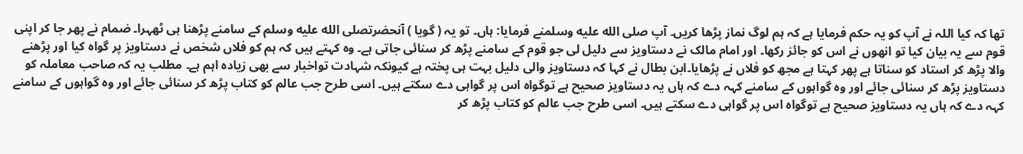تھا کہ کیا اللہ نے آپ کو یہ حکم فرمایا ہے کہ ہم لوگ نماز پڑھا کریں۔ آپ صلى الله عليه وسلمنے فرمایا: ہاں۔ تو یہ ( گویا ) آنحضرتصلى الله عليه وسلم کے سامنے پڑھنا ہی ٹھہرا۔ ضمام نے پھر جا کر اپنی قوم سے یہ بیان کیا تو انھوں نے اس کو جائز رکھا۔ اور امام مالک نے دستاویز سے دلیل لی جو قوم کے سامنے پڑھ کر سنائی جاتی ہے۔ وہ کہتے ہیں کہ ہم کو فلاں شخص نے دستاویز پر گواہ کیا اور پڑھنے والا پڑھ کر استاد کو سناتا ہے پھر کہتا ہے مجھ کو فلاں نے پڑھایا۔ابن بطال نے کہا کہ دستاویز والی دلیل بہت ہی پختہ ہے کیونکہ شہادت تواخبار سے بھی زیادہ اہم ہے۔ مطلب یہ کہ صاحب معاملہ کو دستاویز پڑھ کر سنائی جائے اور وہ گواہوں کے سامنے کہہ دے کہ ہاں یہ دستاویز صحیح ہے توگواہ اس پر گواہی دے سکتے ہیں۔ اسی طرح جب عالم کو کتاب پڑھ کر سنائی جائے اور وہ گواہوں کے سامنے کہہ دے کہ ہاں یہ دستاویز صحیح ہے توگواہ اس پر گواہی دے سکتے ہیں۔ اسی طرح جب عالم کو کتاب پڑھ کر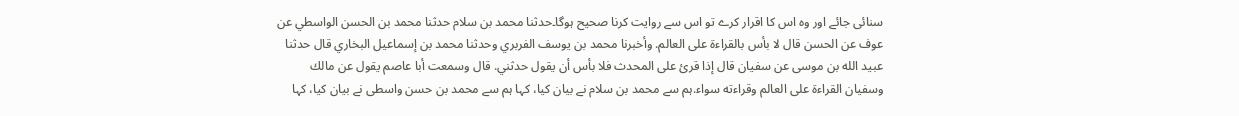سنائی جائے اور وہ اس کا اقرار کرے تو اس سے روایت کرنا صحیح ہوگا۔حدثنا محمد بن سلام حدثنا محمد بن الحسن الواسطي عن عوف عن الحسن قال لا بأس بالقراءة على العالم. وأخبرنا محمد بن يوسف الفربري وحدثنا محمد بن إسماعيل البخاري قال حدثنا عبيد الله بن موسى عن سفيان قال إذا قرئ على المحدث فلا بأس أن يقول حدثني. قال وسمعت أبا عاصم يقول عن مالك وسفيان القراءة على العالم وقراءته سواء.ہم سے محمد بن سلام نے بیان کیا، کہا ہم سے محمد بن حسن واسطی نے بیان کیا، کہا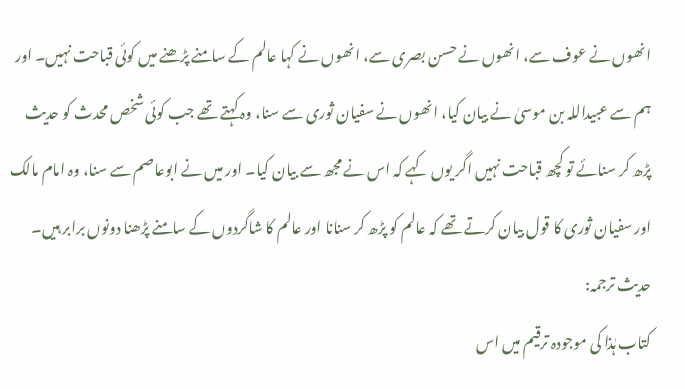انھوں نے عوف سے، انھوں نے حسن بصری سے، انھوں نے کہا عالم کے سامنے پڑھنے میں کوئی قباحت نہیں۔ اور ہم سے عبیداللہ بن موسیٰ نے بیان کیا، انھوں نے سفیان ثوری سے سنا، وہ کہتے تھے جب کوئی شخص محدث کو حدیث پڑھ کر سنائے تو کچھ قباحت نہیں اگر یوں کہے کہ اس نے مجھ سے بیان کیا۔ اور میں نے ابوعاصم سے سنا، وہ امام مالک اور سفیان ثوری کا قول بیان کرتے تھے کہ عالم کو پڑھ کر سنانا اور عالم کا شاگردوں کے سامنے پڑھنا دونوں برابر ہیں۔
حدیث ترجمہ:
کتاب ہٰذا کی موجودہ ترقیم میں اس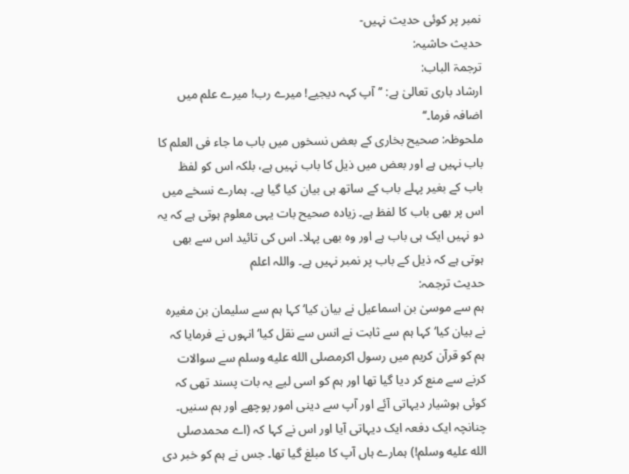نمبر پر کوئی حدیث نہیں-
حدیث حاشیہ:
ترجمۃ الباب:
ارشاد باری تعالیٰ ہے: ’’آپ کہہ دیجیے! میرے رب! میرے علم میں اضافہ فرما۔‘‘
ملحوظہ: صحیح بخاری کے بعض نسخوں میں باب ما جاء فى العلم کا باب نہیں ہے اور بعض میں ذیل کا باب نہیں ہے، بلکہ اس کو لفظ باب کے بغیر پہلے باب کے ساتھ ہی بیان کیا گیا ہے۔ ہمارے نسخے میں اس پر بھی باب کا لفظ ہے۔ زیادہ صحیح بات یہی معلوم ہوتی ہے کہ یہ دو نہیں ایک ہی باب ہے اور وہ بھی پہلا۔ اس کی تائید اس سے بھی ہوتی ہے کہ ذیل کے باب پر نمبر نہیں ہے۔ واللہ اعلم
حدیث ترجمہ:
ہم سے موسیٰ بن اسماعیل نے بیان کیا‘ کہا ہم سے سلیمان بن مغیرہ نے بیان کیا‘ کہا ہم سے ثابت نے انس سے نقل کیا‘ انہوں نے فرمایا کہ ہم کو قرآن کریم میں رسول اکرمصلى الله عليه وسلم سے سوالات کرنے سے منع کر دیا گیا تھا اور ہم کو اسی لیے یہ بات پسند تھی کہ کوئی ہوشیار دیہاتی آئے اور آپ سے دینی امور پوچھے اور ہم سنیں۔ چنانچہ ایک دفعہ ایک دیہاتی آیا اور اس نے کہا کہ (اے محمدصلى الله عليه وسلم!) ہمارے ہاں آپ کا مبلغ گیا تھا۔ جس نے ہم کو خبر دی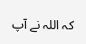کہ اللہ نے آپ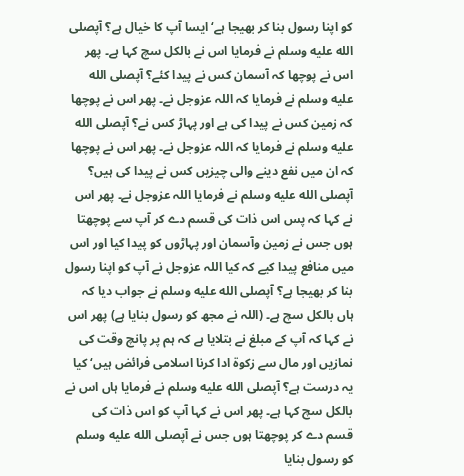کو اپنا رسول بنا کر بھیجا ہے‘ ایسا آپ کا خیال ہے؟ آپصلى الله عليه وسلم نے فرمایا اس نے بالکل سچ کہا ہے۔ پھر اس نے پوچھا کہ آسمان کس نے پیدا کئے؟ آپصلى الله عليه وسلم نے فرمایا کہ اللہ عزوجل نے۔ پھر اس نے پوچھا کہ زمین کس نے پیدا کی ہے اور پہاڑ کس نے؟ آپصلى الله عليه وسلم نے فرمایا کہ اللہ عزوجل نے۔ پھر اس نے پوچھا کہ ان میں نفع دینے والی چیزیں کس نے پیدا کی ہیں؟ آپصلى الله عليه وسلم نے فرمایا اللہ عزوجل نے۔ پھر اس نے کہا کہ پس اس ذات کی قسم دے کر آپ سے پوچھتا ہوں جس نے زمین وآسمان اور پہاڑوں کو پیدا کیا اور اس میں منافع پیدا کیے کہ کیا اللہ عزوجل نے آپ کو اپنا رسول بنا کر بھیجا ہے؟ آپصلى الله عليه وسلم نے جواب دیا کہ ہاں بالکل سچ ہے۔ (اللہ نے مجھ کو رسول بنایا ہے) پھر اس نے کہا کہ آپ کے مبلغ نے بتلایا ہے کہ ہم پر پانچ وقت کی نمازیں اور مال سے زکوۃ ادا کرنا اسلامی فرائض ہیں‘ کیا یہ درست ہے؟ آپصلى الله عليه وسلم نے فرمایا ہاں اس نے بالکل سچ کہا ہے۔ پھر اس نے کہا آپ کو اس ذات کی قسم دے کر پوچھتا ہوں جس نے آپصلى الله عليه وسلم کو رسول بنایا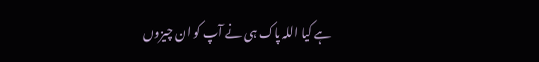ہے کیا اللہ پاک ہی نے آپ کو ان چیزوں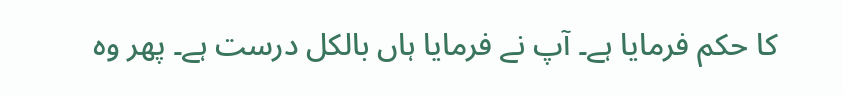کا حکم فرمایا ہے۔ آپ نے فرمایا ہاں بالکل درست ہے۔ پھر وہ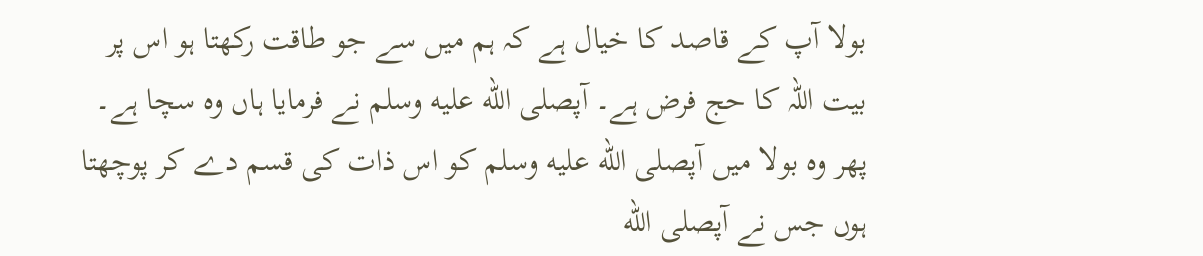بولا آپ کے قاصد کا خیال ہے کہ ہم میں سے جو طاقت رکھتا ہو اس پر بیت اللہ کا حج فرض ہے۔ آپصلى الله عليه وسلم نے فرمایا ہاں وہ سچا ہے۔ پھر وہ بولا میں آپصلى الله عليه وسلم کو اس ذات کی قسم دے کر پوچھتا ہوں جس نے آپصلى الله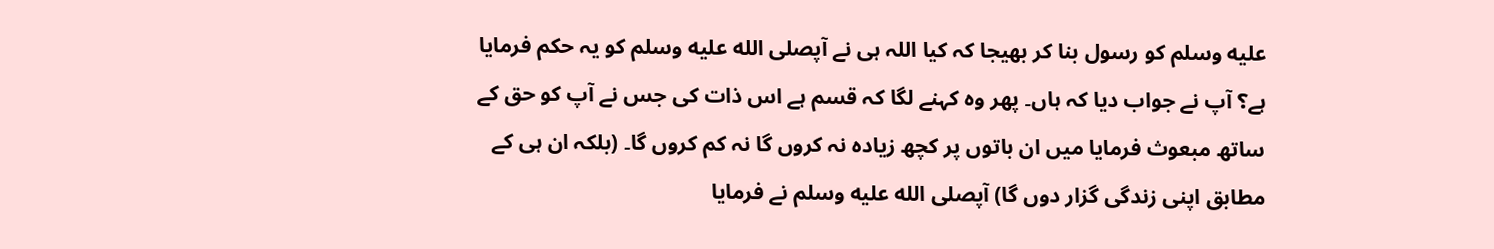عليه وسلم کو رسول بنا کر بھیجا کہ کیا اللہ ہی نے آپصلى الله عليه وسلم کو یہ حکم فرمایا ہے؟ آپ نے جواب دیا کہ ہاں۔ پھر وہ کہنے لگا کہ قسم ہے اس ذات کی جس نے آپ کو حق کے ساتھ مبعوث فرمایا میں ان باتوں پر کچھ زیادہ نہ کروں گا نہ کم کروں گا۔ (بلکہ ان ہی کے مطابق اپنی زندگی گزار دوں گا) آپصلى الله عليه وسلم نے فرمایا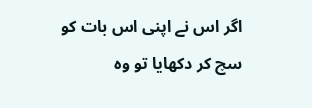اگر اس نے اپنی اس بات کو سچ کر دکھایا تو وہ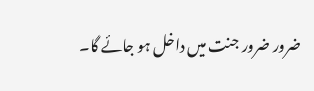ضرور ضرور جنت میں داخل ہو جائے گا۔